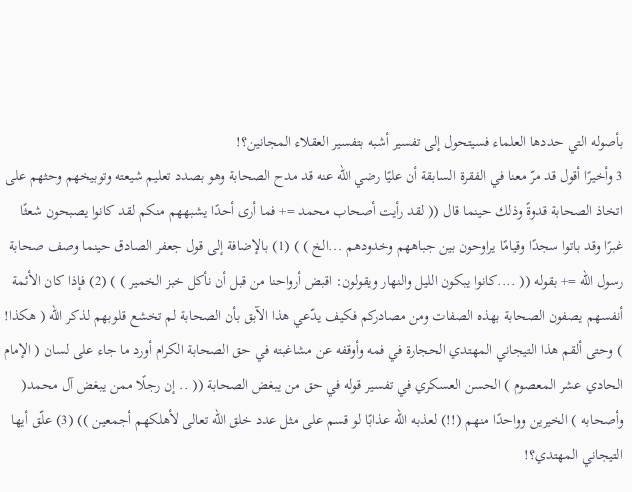بأصوله التي حددها العلماء فسيتحول إلى تفسير أشبه بتفسير العقلاء المجانين؟!
3 وأخيرًا أقول قد مرّ معنا في الفقرة السابقة أن عليًا رضي الله عنه قد مدح الصحابة وهو بصدد تعليم شيعته وتوبيخهم وحثهم على اتخاذ الصحابة قدوةً وذلك حينما قال (( لقد رأيت أصحاب محمد =+ فما أرى أحدًا يشبههم منكم لقد كانوا يصبحون شعثًا غبرًا وقد باتوا سجدًا وقيامًا يراوحون بين جباههم وخدودهم ...الخ ) ) (1) بالإضافة إلى قول جعفر الصادق حينما وصف صحابة رسول الله =+ بقوله (( ....كانوا يبكون الليل والنهار ويقولون: اقبض أرواحنا من قبل أن نأكل خبز الخمير ) ) (2) فإذا كان الأئمة أنفسهم يصفون الصحابة بهذه الصفات ومن مصادركم فكيف يدّعي هذا الآبق بأن الصحابة لم تخشع قلوبهم لذكر الله ( هكذا! ) وحتى ألقم هذا التيجاني المهتدي الحجارة في فمه وأوقفه عن مشاغبته في حق الصحابة الكرام أورد ما جاء على لسان ( الإمام الحادي عشر المعصوم ) الحسن العسكري في تفسير قوله في حق من يبغض الصحابة (( .. إن رجلًا ممن يبغض آل محمد( وأصحابه ) الخيرين وواحدًا منهم (!!) لعذبه الله عذابًا لو قسم على مثل عدد خلق الله تعالى لأهلكهم أجمعين )) (3) علّق أيها التيجاني المهتدي؟!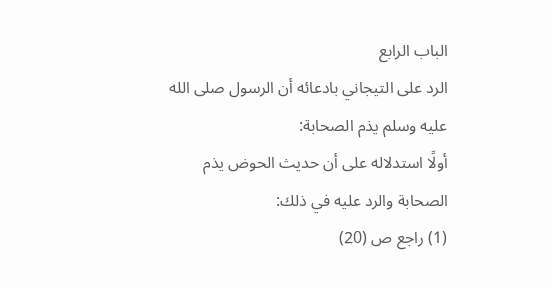الباب الرابع
الرد على التيجاني بادعائه أن الرسول صلى الله عليه وسلم يذم الصحابة:
أولًا استدلاله على أن حديث الحوض يذم الصحابة والرد عليه في ذلك:
(1) راجع ص (20)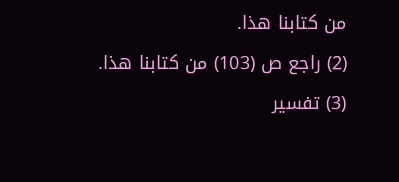من كتابنا هذا.
(2) راجع ص (103) من كتابنا هذا.
(3) تفسير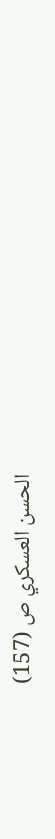الحسن العسكري ص (157)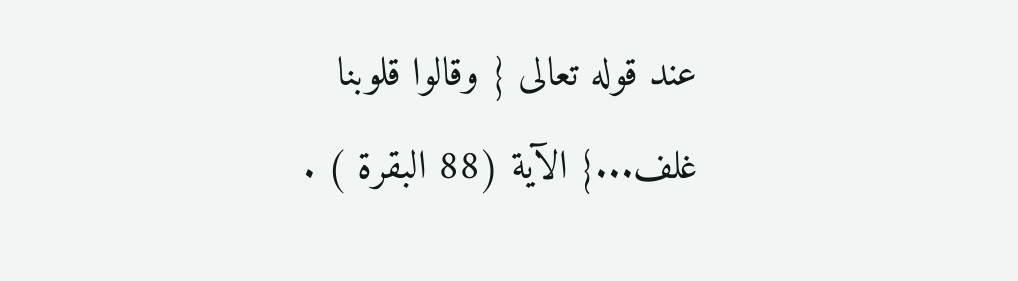عند قوله تعالى { وقالوا قلوبنا غلف...} الآية (88 البقرة ) .